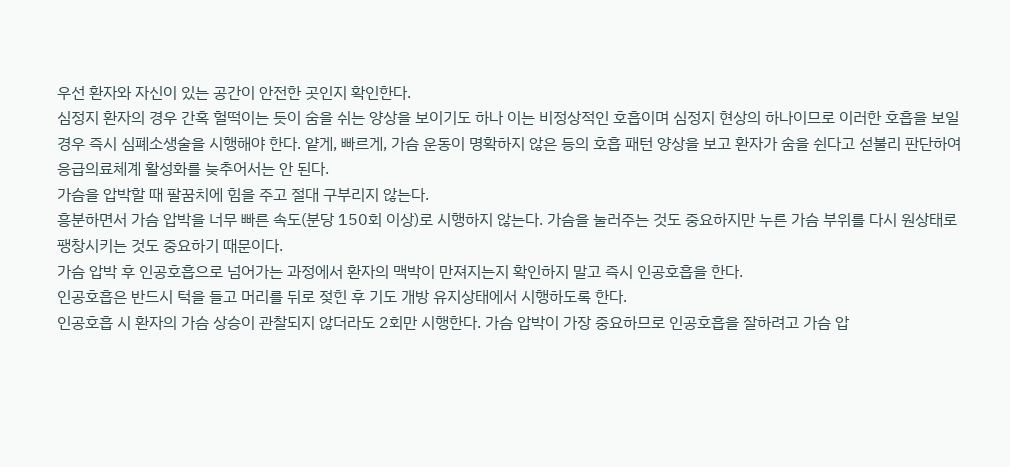우선 환자와 자신이 있는 공간이 안전한 곳인지 확인한다.
심정지 환자의 경우 간혹 헐떡이는 듯이 숨을 쉬는 양상을 보이기도 하나 이는 비정상적인 호흡이며 심정지 현상의 하나이므로 이러한 호흡을 보일 경우 즉시 심폐소생술을 시행해야 한다. 얕게, 빠르게, 가슴 운동이 명확하지 않은 등의 호흡 패턴 양상을 보고 환자가 숨을 쉰다고 섣불리 판단하여 응급의료체계 활성화를 늦추어서는 안 된다.
가슴을 압박할 때 팔꿈치에 힘을 주고 절대 구부리지 않는다.
흥분하면서 가슴 압박을 너무 빠른 속도(분당 150회 이상)로 시행하지 않는다. 가슴을 눌러주는 것도 중요하지만 누른 가슴 부위를 다시 원상태로 팽창시키는 것도 중요하기 때문이다.
가슴 압박 후 인공호흡으로 넘어가는 과정에서 환자의 맥박이 만져지는지 확인하지 말고 즉시 인공호흡을 한다.
인공호흡은 반드시 턱을 들고 머리를 뒤로 젖힌 후 기도 개방 유지상태에서 시행하도록 한다.
인공호흡 시 환자의 가슴 상승이 관찰되지 않더라도 2회만 시행한다. 가슴 압박이 가장 중요하므로 인공호흡을 잘하려고 가슴 압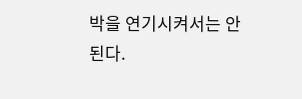박을 연기시켜서는 안 된다.